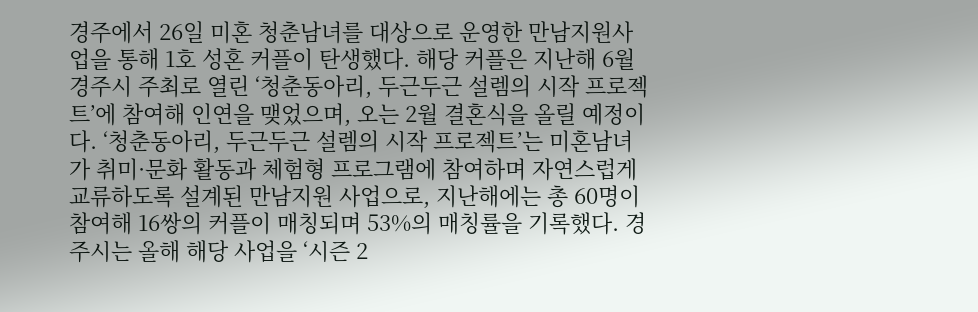경주에서 26일 미혼 청춘남녀를 대상으로 운영한 만남지원사업을 통해 1호 성혼 커플이 탄생했다. 해당 커플은 지난해 6월 경주시 주최로 열린 ‘청춘동아리, 두근두근 설렘의 시작 프로젝트’에 참여해 인연을 맺었으며, 오는 2월 결혼식을 올릴 예정이다. ‘청춘동아리, 두근두근 설렘의 시작 프로젝트’는 미혼남녀가 취미·문화 활동과 체험형 프로그램에 참여하며 자연스럽게 교류하도록 설계된 만남지원 사업으로, 지난해에는 총 60명이 참여해 16쌍의 커플이 매칭되며 53%의 매칭률을 기록했다. 경주시는 올해 해당 사업을 ‘시즌 2